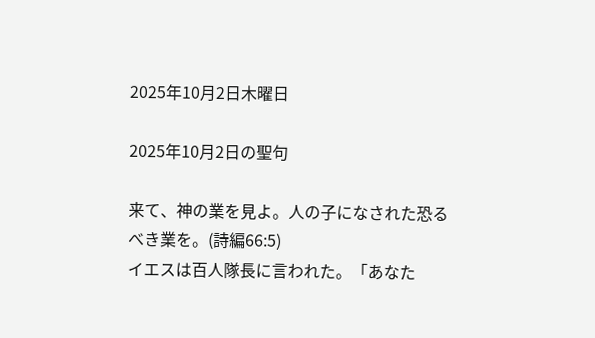2025年10月2日木曜日

2025年10月2日の聖句

来て、神の業を見よ。人の子になされた恐るべき業を。(詩編66:5)
イエスは百人隊長に言われた。「あなた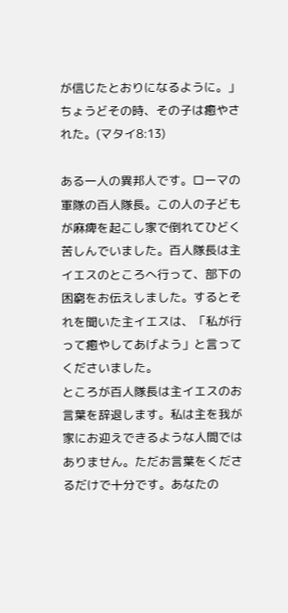が信じたとおりになるように。」ちょうどその時、その子は癒やされた。(マタイ8:13)

ある一人の異邦人です。ローマの軍隊の百人隊長。この人の子どもが麻痺を起こし家で倒れてひどく苦しんでいました。百人隊長は主イエスのところへ行って、部下の困窮をお伝えしました。するとそれを聞いた主イエスは、「私が行って癒やしてあげよう」と言ってくださいました。
ところが百人隊長は主イエスのお言葉を辞退します。私は主を我が家にお迎えできるような人間ではありません。ただお言葉をくださるだけで十分です。あなたの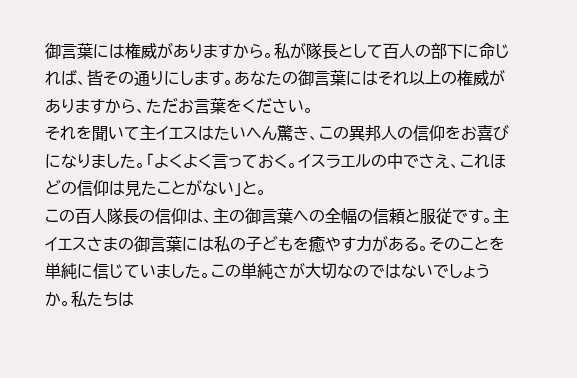御言葉には権威がありますから。私が隊長として百人の部下に命じれば、皆その通りにします。あなたの御言葉にはそれ以上の権威がありますから、ただお言葉をください。
それを聞いて主イエスはたいへん驚き、この異邦人の信仰をお喜びになりました。「よくよく言っておく。イスラエルの中でさえ、これほどの信仰は見たことがない」と。
この百人隊長の信仰は、主の御言葉への全幅の信頼と服従です。主イエスさまの御言葉には私の子どもを癒やす力がある。そのことを単純に信じていました。この単純さが大切なのではないでしょうか。私たちは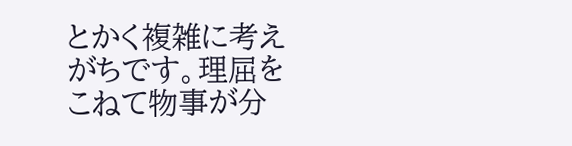とかく複雑に考えがちです。理屈をこねて物事が分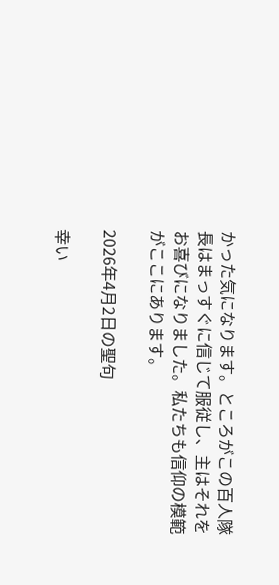かった気になります。ところがこの百人隊長はまっすぐに信じて服従し、主はそれをお喜びになりました。私たちも信仰の模範がここにあります。

2026年4月2日の聖句

幸い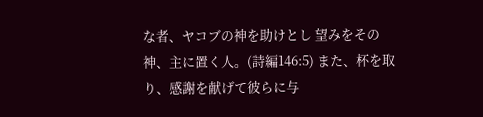な者、ヤコブの神を助けとし 望みをその神、主に置く人。(詩編146:5) また、杯を取り、感謝を献げて彼らに与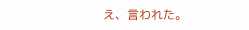え、言われた。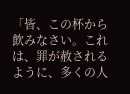「皆、この杯から飲みなさい。これは、罪が赦されるように、多くの人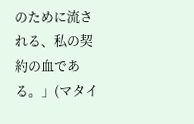のために流される、私の契約の血である。」(マタイ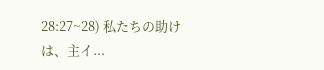28:27~28) 私たちの助けは、主イ...